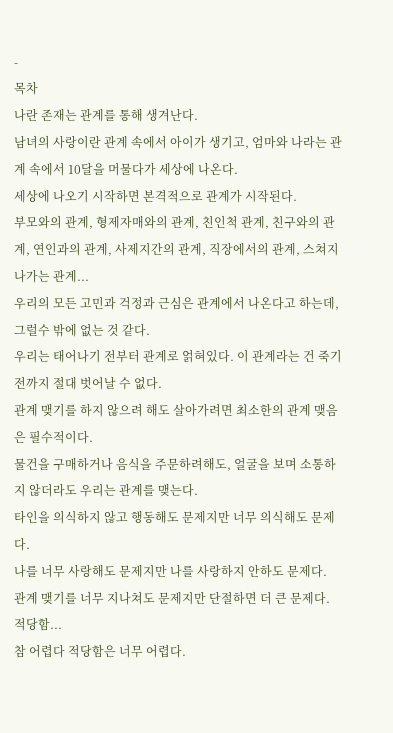-
목차
나란 존재는 관계를 통해 생겨난다.
남녀의 사랑이란 관계 속에서 아이가 생기고, 엄마와 나라는 관계 속에서 10달을 머물다가 세상에 나온다.
세상에 나오기 시작하면 본격적으로 관계가 시작된다.
부모와의 관계, 형제자매와의 관계, 친인척 관계, 친구와의 관계, 연인과의 관계, 사제지간의 관계, 직장에서의 관계, 스쳐지나가는 관계...
우리의 모든 고민과 걱정과 근심은 관계에서 나온다고 하는데, 그럴수 밖에 없는 것 같다.
우리는 태어나기 전부터 관계로 얽혀있다. 이 관계라는 건 죽기 전까지 절대 벗어날 수 없다.
관계 맺기를 하지 않으려 해도 살아가려면 최소한의 관계 맺음은 필수적이다.
물건을 구매하거나 음식을 주문하려해도, 얼굴을 보며 소통하지 않더라도 우리는 관계를 맺는다.
타인을 의식하지 않고 행동해도 문제지만 너무 의식해도 문제다.
나를 너무 사랑해도 문제지만 나를 사랑하지 안하도 문제다.
관계 맺기를 너무 지나쳐도 문제지만 단절하면 더 큰 문제다.
적당함...
참 어렵다 적당함은 너무 어렵다.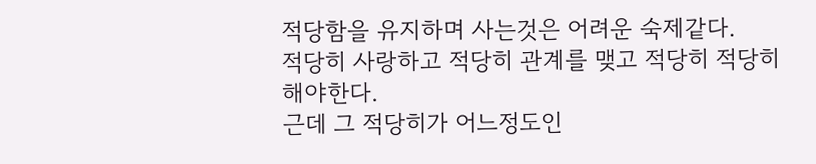적당함을 유지하며 사는것은 어려운 숙제같다.
적당히 사랑하고 적당히 관계를 맺고 적당히 적당히 해야한다.
근데 그 적당히가 어느정도인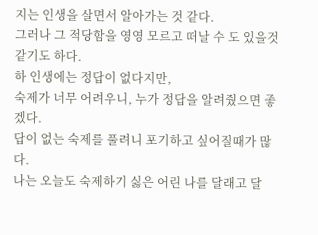지는 인생을 살면서 알아가는 것 같다.
그러나 그 적당함을 영영 모르고 떠날 수 도 있을것 같기도 하다.
하 인생에는 정답이 없다지만,
숙제가 너무 어려우니, 누가 정답을 알려줬으면 좋겠다.
답이 없는 숙제를 풀려니 포기하고 싶어질때가 많다.
나는 오늘도 숙제하기 싫은 어린 나를 달래고 달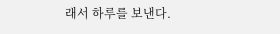래서 하루를 보낸다.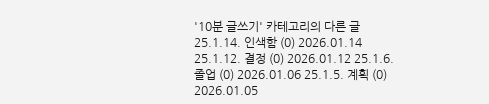'10분 글쓰기' 카테고리의 다른 글
25.1.14. 인색함 (0) 2026.01.14 25.1.12. 결정 (0) 2026.01.12 25.1.6. 졸업 (0) 2026.01.06 25.1.5. 계획 (0) 2026.01.05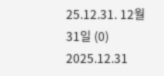25.12.31. 12월 31일 (0) 2025.12.31